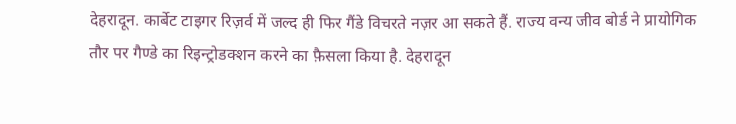देहरादून. कार्बेट टाइगर रिज़र्व में जल्द ही फिर गैंडे विचरते नज़र आ सकते हैं. राज्य वन्य जीव बोर्ड ने प्रायोगिक तौर पर गैण्डे का रिइन्ट्रोडक्शन करने का फ़ैसला किया है. देहरादून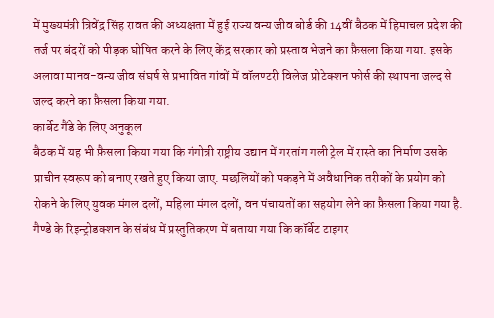में मुख्यमंत्री त्रिवेंद्र सिंह रावत की अध्यक्षता में हुई राज्य वन्य जीव बोर्ड की 14वीं बैठक में हिमाचल प्रदेश की तर्ज पर बंदरों को पीड़क घोषित करने के लिए केंद्र सरकार को प्रस्ताव भेजने का फ़ैसला किया गया. इसके अलावा मानव-वन्य जीव संघर्ष से प्रभावित गांवों में वॉलण्टरी विलेज प्रोटेक्शन फोर्स की स्थापना जल्द से जल्द करने का फ़ैसला किया गया.
कार्बेट गैंडे के लिए अनुकूल
बैठक में यह भी फ़ैसला किया गया कि गंगोत्री राष्ट्रीय उद्यान में गरतांग गली ट्रेल में रास्ते का निर्माण उसके प्राचीन स्वरूप को बनाए रखते हुए किया जाए. मछलियों को पकड़ने में अवैधानिक तरीकों के प्रयोग को रोकने के लिए युवक मंगल दलों, महिला मंगल दलों, वन पंचायतों का सहयोग लेने का फ़ैसला किया गया है.
गैण्डे के रिइन्ट्रोडक्शन के संबंध में प्रस्तुतिकरण में बताया गया कि कॉर्बेट टाइगर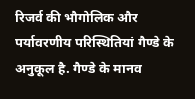रिजर्व की भौगोलिक और पर्यावरणीय परिस्थितियां गैण्डे के अनुकूल है. गैण्डे के मानव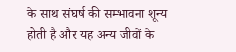के साथ संघर्ष की सम्भावना शून्य होती है और यह अन्य जीवों के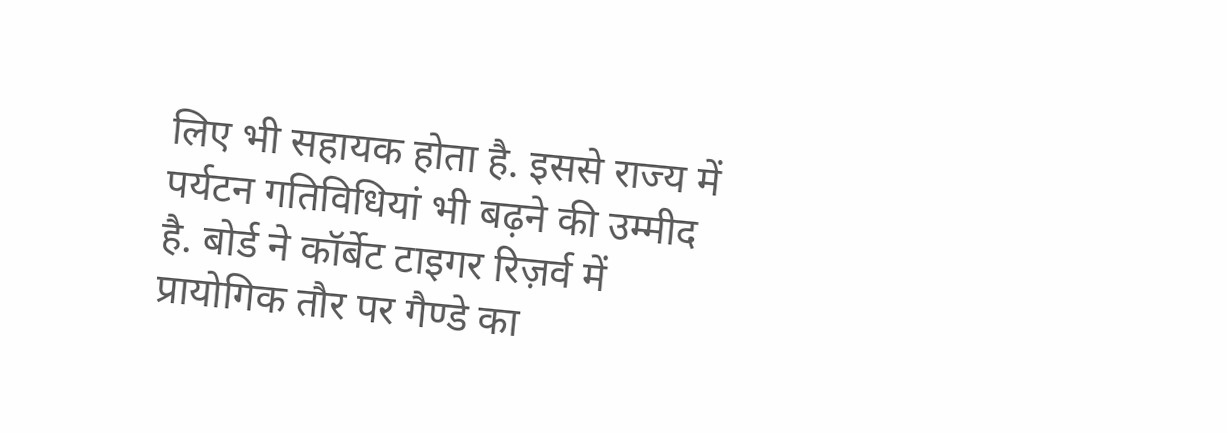लिए भी सहायक होता है. इससे राज्य में पर्यटन गतिविधियां भी बढ़ने की उम्मीद है. बोर्ड ने कॉर्बेट टाइगर रिज़र्व में प्रायोगिक तौर पर गैण्डे का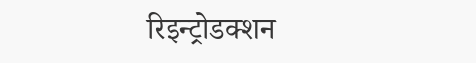रिइन्ट्रोडक्शन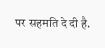पर सहमति दे दी है.